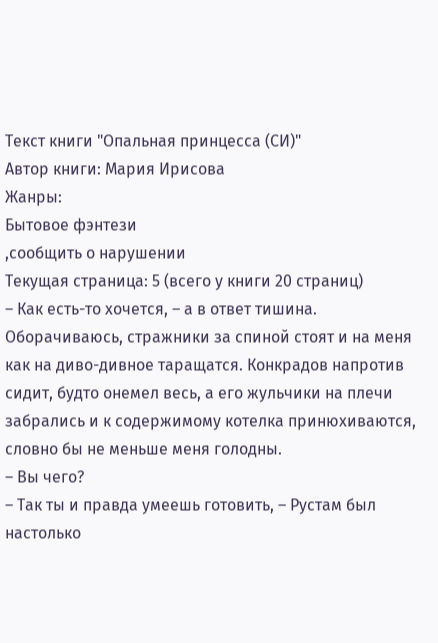Текст книги "Опальная принцесса (СИ)"
Автор книги: Мария Ирисова
Жанры:
Бытовое фэнтези
,сообщить о нарушении
Текущая страница: 5 (всего у книги 20 страниц)
– Как есть-то хочется, – а в ответ тишина.
Оборачиваюсь, стражники за спиной стоят и на меня как на диво-дивное таращатся. Конкрадов напротив сидит, будто онемел весь, а его жульчики на плечи забрались и к содержимому котелка принюхиваются, словно бы не меньше меня голодны.
– Вы чего?
– Так ты и правда умеешь готовить, – Рустам был настолько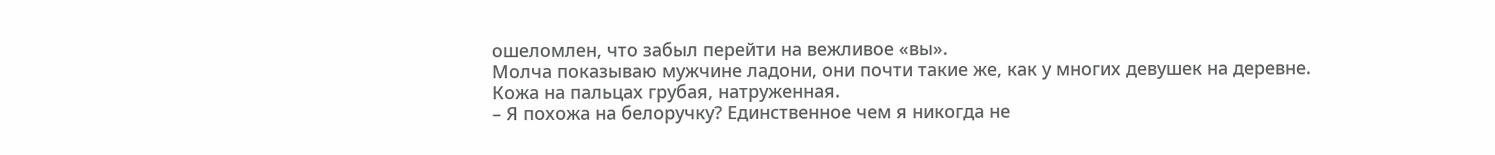ошеломлен, что забыл перейти на вежливое «вы».
Молча показываю мужчине ладони, они почти такие же, как у многих девушек на деревне. Кожа на пальцах грубая, натруженная.
– Я похожа на белоручку? Единственное чем я никогда не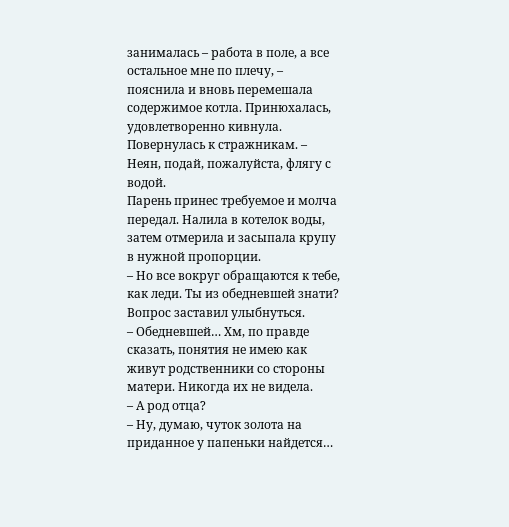занималась – работа в поле, а все остальное мне по плечу, – пояснила и вновь перемешала содержимое котла. Принюхалась, удовлетворенно кивнула. Повернулась к стражникам. – Неян, подай, пожалуйста, флягу с водой.
Парень принес требуемое и молча передал. Налила в котелок воды, затем отмерила и засыпала крупу в нужной пропорции.
– Но все вокруг обращаются к тебе, как леди. Ты из обедневшей знати?
Вопрос заставил улыбнуться.
– Обедневшей… Хм, по правде сказать, понятия не имею как живут родственники со стороны матери. Никогда их не видела.
– А род отца?
– Ну, думаю, чуток золота на приданное у папеньки найдется…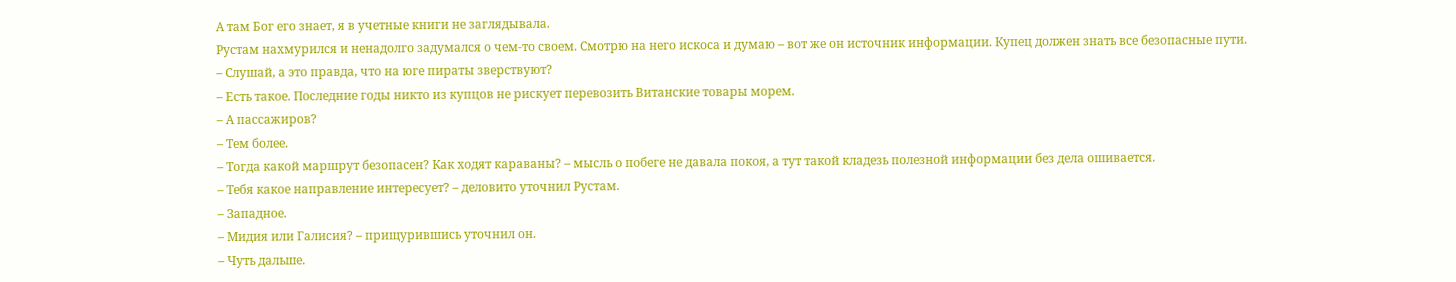А там Бог его знает, я в учетные книги не заглядывала.
Рустам нахмурился и ненадолго задумался о чем-то своем. Смотрю на него искоса и думаю – вот же он источник информации. Купец должен знать все безопасные пути.
– Слушай, а это правда, что на юге пираты зверствуют?
– Есть такое. Последние годы никто из купцов не рискует перевозить Витанские товары морем.
– А пассажиров?
– Тем более.
– Тогда какой маршрут безопасен? Как ходят караваны? – мысль о побеге не давала покоя, а тут такой кладезь полезной информации без дела ошивается.
– Тебя какое направление интересует? – деловито уточнил Рустам.
– Западное.
– Мидия или Галисия? – прищурившись уточнил он.
– Чуть дальше.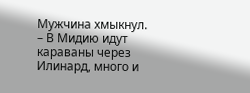Мужчина хмыкнул.
– В Мидию идут караваны через Илинард, много и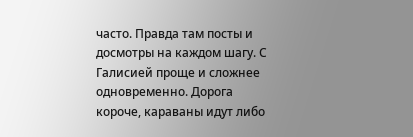часто. Правда там посты и досмотры на каждом шагу. С Галисией проще и сложнее одновременно. Дорога короче, караваны идут либо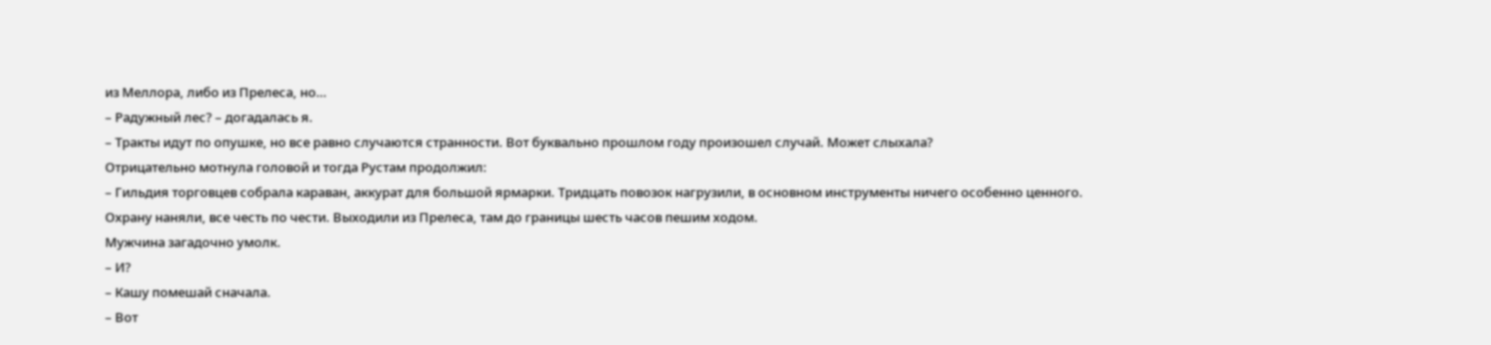из Меллора, либо из Прелеса, но…
– Радужный лес? – догадалась я.
– Тракты идут по опушке, но все равно случаются странности. Вот буквально прошлом году произошел случай. Может слыхала?
Отрицательно мотнула головой и тогда Рустам продолжил:
– Гильдия торговцев собрала караван, аккурат для большой ярмарки. Тридцать повозок нагрузили, в основном инструменты ничего особенно ценного. Охрану наняли, все честь по чести. Выходили из Прелеса, там до границы шесть часов пешим ходом.
Мужчина загадочно умолк.
– И?
– Кашу помешай сначала.
– Вот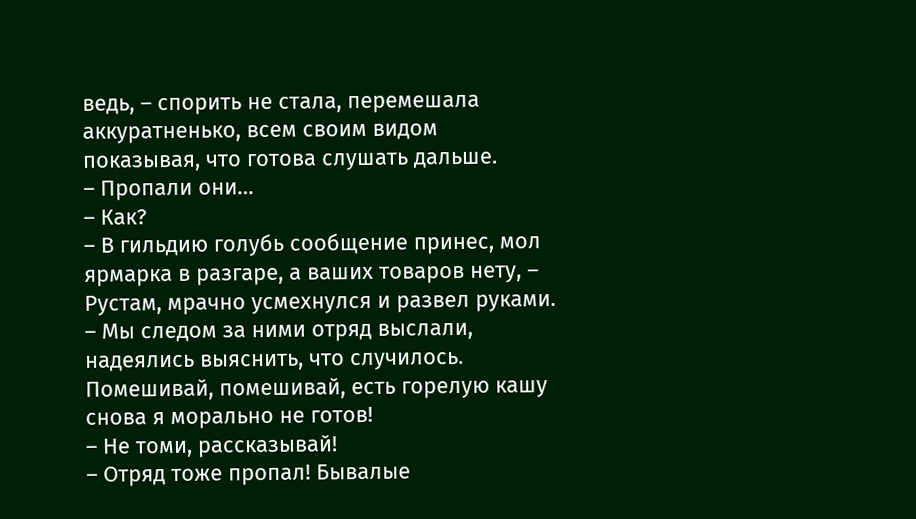ведь, – спорить не стала, перемешала аккуратненько, всем своим видом показывая, что готова слушать дальше.
– Пропали они…
– Как?
– В гильдию голубь сообщение принес, мол ярмарка в разгаре, а ваших товаров нету, – Рустам, мрачно усмехнулся и развел руками. – Мы следом за ними отряд выслали, надеялись выяснить, что случилось. Помешивай, помешивай, есть горелую кашу снова я морально не готов!
– Не томи, рассказывай!
– Отряд тоже пропал! Бывалые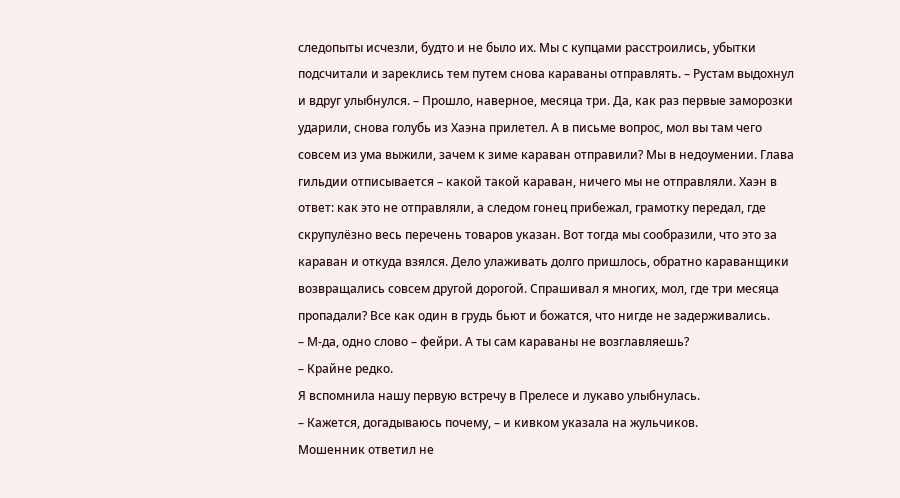следопыты исчезли, будто и не было их. Мы с купцами расстроились, убытки подсчитали и зареклись тем путем снова караваны отправлять. – Рустам выдохнул и вдруг улыбнулся. – Прошло, наверное, месяца три. Да, как раз первые заморозки ударили, снова голубь из Хаэна прилетел. А в письме вопрос, мол вы там чего совсем из ума выжили, зачем к зиме караван отправили? Мы в недоумении. Глава гильдии отписывается – какой такой караван, ничего мы не отправляли. Хаэн в ответ: как это не отправляли, а следом гонец прибежал, грамотку передал, где скрупулёзно весь перечень товаров указан. Вот тогда мы сообразили, что это за караван и откуда взялся. Дело улаживать долго пришлось, обратно караванщики возвращались совсем другой дорогой. Спрашивал я многих, мол, где три месяца пропадали? Все как один в грудь бьют и божатся, что нигде не задерживались.
– М-да, одно слово – фейри. А ты сам караваны не возглавляешь?
– Крайне редко.
Я вспомнила нашу первую встречу в Прелесе и лукаво улыбнулась.
– Кажется, догадываюсь почему, – и кивком указала на жульчиков.
Мошенник ответил не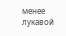менее лукавой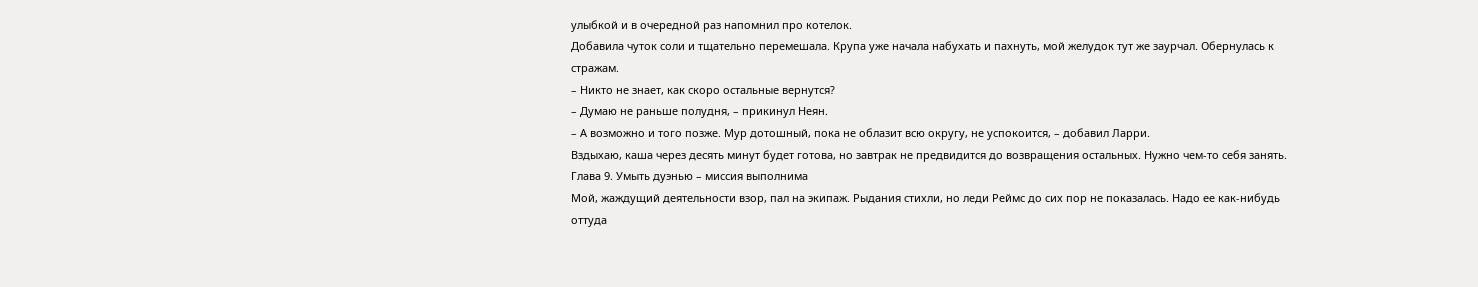улыбкой и в очередной раз напомнил про котелок.
Добавила чуток соли и тщательно перемешала. Крупа уже начала набухать и пахнуть, мой желудок тут же заурчал. Обернулась к стражам.
– Никто не знает, как скоро остальные вернутся?
– Думаю не раньше полудня, – прикинул Неян.
– А возможно и того позже. Мур дотошный, пока не облазит всю округу, не успокоится, – добавил Ларри.
Вздыхаю, каша через десять минут будет готова, но завтрак не предвидится до возвращения остальных. Нужно чем-то себя занять.
Глава 9. Умыть дуэнью – миссия выполнима
Мой, жаждущий деятельности взор, пал на экипаж. Рыдания стихли, но леди Реймс до сих пор не показалась. Надо ее как-нибудь оттуда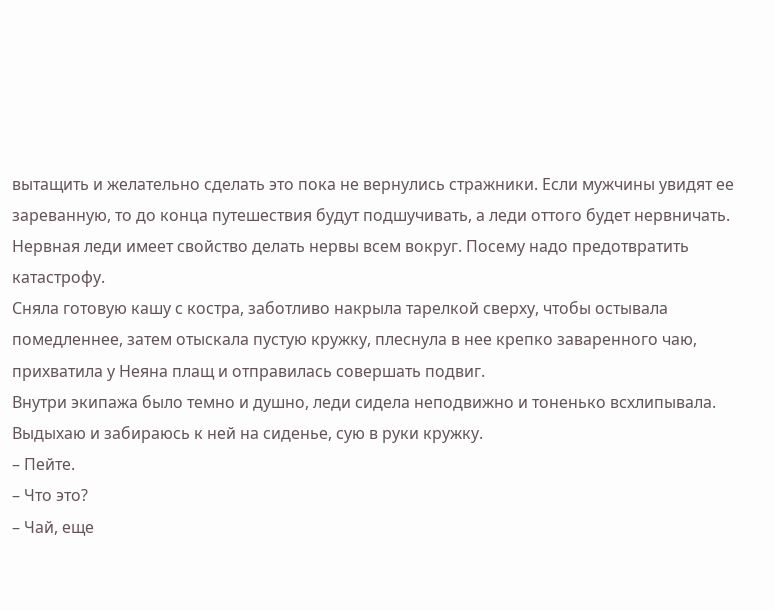вытащить и желательно сделать это пока не вернулись стражники. Если мужчины увидят ее зареванную, то до конца путешествия будут подшучивать, а леди оттого будет нервничать. Нервная леди имеет свойство делать нервы всем вокруг. Посему надо предотвратить катастрофу.
Сняла готовую кашу с костра, заботливо накрыла тарелкой сверху, чтобы остывала помедленнее, затем отыскала пустую кружку, плеснула в нее крепко заваренного чаю, прихватила у Неяна плащ и отправилась совершать подвиг.
Внутри экипажа было темно и душно, леди сидела неподвижно и тоненько всхлипывала. Выдыхаю и забираюсь к ней на сиденье, сую в руки кружку.
– Пейте.
– Что это?
– Чай, еще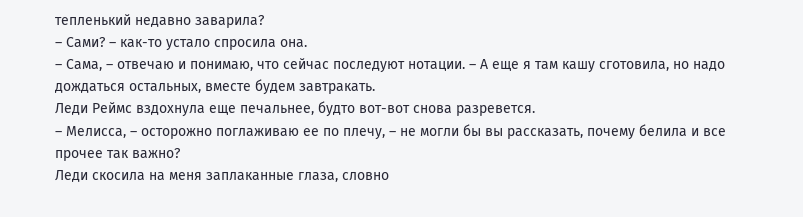тепленький недавно заварила?
– Сами? – как-то устало спросила она.
– Сама, – отвечаю и понимаю, что сейчас последуют нотации. – А еще я там кашу сготовила, но надо дождаться остальных, вместе будем завтракать.
Леди Реймс вздохнула еще печальнее, будто вот-вот снова разревется.
– Мелисса, – осторожно поглаживаю ее по плечу, – не могли бы вы рассказать, почему белила и все прочее так важно?
Леди скосила на меня заплаканные глаза, словно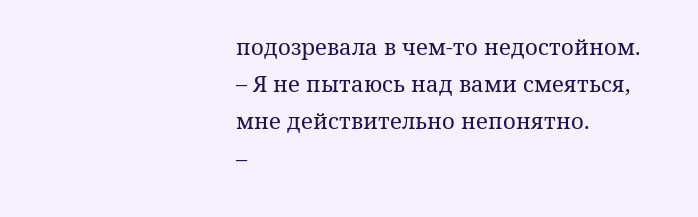подозревала в чем-то недостойном.
– Я не пытаюсь над вами смеяться, мне действительно непонятно.
–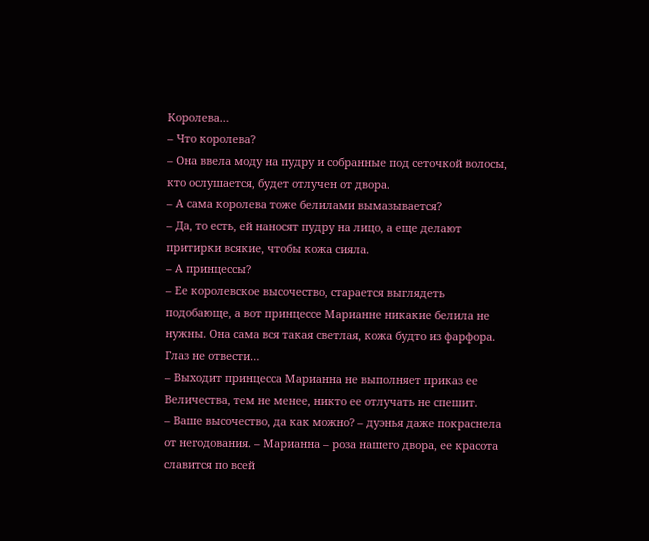Королева…
– Что королева?
– Она ввела моду на пудру и собранные под сеточкой волосы, кто ослушается, будет отлучен от двора.
– А сама королева тоже белилами вымазывается?
– Да, то есть, ей наносят пудру на лицо, а еще делают притирки всякие, чтобы кожа сияла.
– А принцессы?
– Ее королевское высочество, старается выглядеть подобающе, а вот принцессе Марианне никакие белила не нужны. Она сама вся такая светлая, кожа будто из фарфора. Глаз не отвести…
– Выходит принцесса Марианна не выполняет приказ ее Величества, тем не менее, никто ее отлучать не спешит.
– Ваше высочество, да как можно? – дуэнья даже покраснела от негодования. – Марианна – роза нашего двора, ее красота славится по всей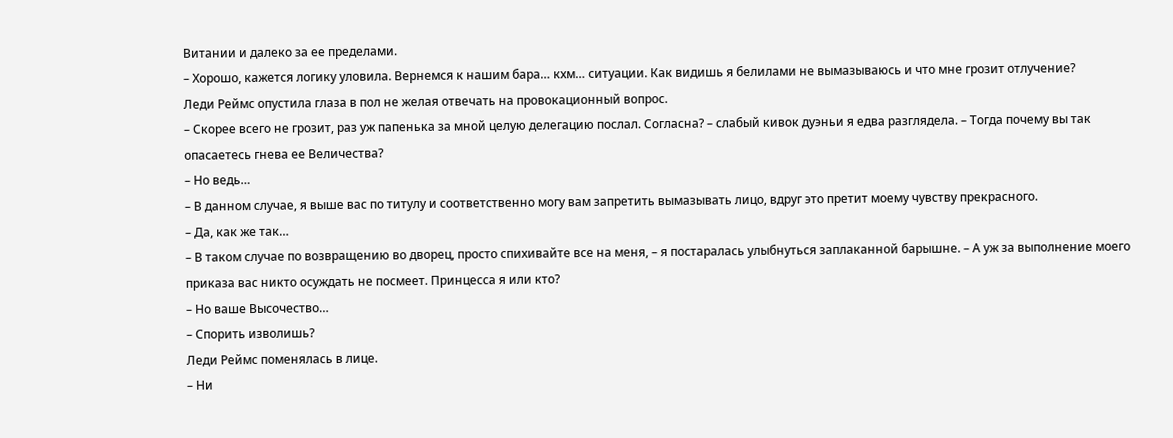Витании и далеко за ее пределами.
– Хорошо, кажется логику уловила. Вернемся к нашим бара… кхм… ситуации. Как видишь я белилами не вымазываюсь и что мне грозит отлучение?
Леди Реймс опустила глаза в пол не желая отвечать на провокационный вопрос.
– Скорее всего не грозит, раз уж папенька за мной целую делегацию послал. Согласна? – слабый кивок дуэньи я едва разглядела. – Тогда почему вы так опасаетесь гнева ее Величества?
– Но ведь…
– В данном случае, я выше вас по титулу и соответственно могу вам запретить вымазывать лицо, вдруг это претит моему чувству прекрасного.
– Да, как же так…
– В таком случае по возвращению во дворец, просто спихивайте все на меня, – я постаралась улыбнуться заплаканной барышне. – А уж за выполнение моего приказа вас никто осуждать не посмеет. Принцесса я или кто?
– Но ваше Высочество…
– Спорить изволишь?
Леди Реймс поменялась в лице.
– Ни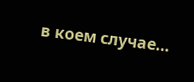в коем случае…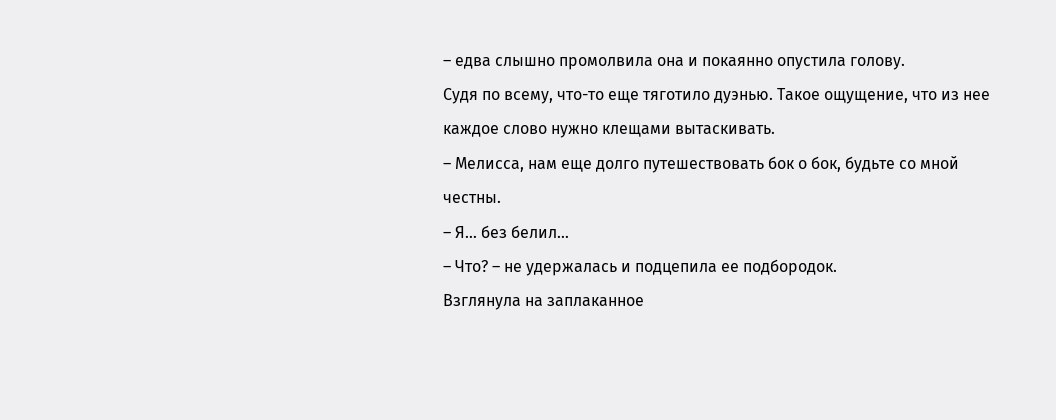– едва слышно промолвила она и покаянно опустила голову.
Судя по всему, что-то еще тяготило дуэнью. Такое ощущение, что из нее каждое слово нужно клещами вытаскивать.
– Мелисса, нам еще долго путешествовать бок о бок, будьте со мной честны.
– Я… без белил…
– Что? – не удержалась и подцепила ее подбородок.
Взглянула на заплаканное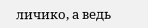личико, а ведь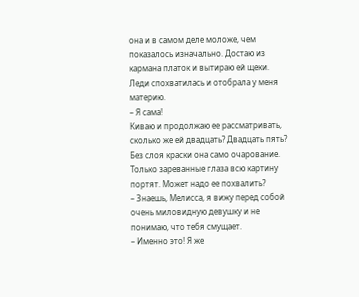она и в самом деле моложе, чем показалось изначально. Достаю из кармана платок и вытираю ей щеки. Леди спохватилась и отобрала у меня материю.
– Я сама!
Киваю и продолжаю ее рассматривать, сколько же ей двадцать? Двадцать пять? Без слоя краски она само очарование. Только зареванные глаза всю картину портят. Может надо ее похвалить?
– Знаешь, Мелисса, я вижу перед собой очень миловидную девушку и не понимаю, что тебя смущает.
– Именно это! Я же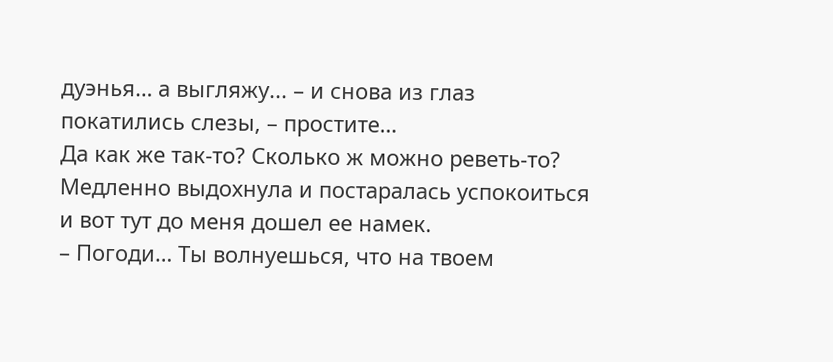дуэнья… а выгляжу... – и снова из глаз покатились слезы, – простите…
Да как же так-то? Сколько ж можно реветь-то? Медленно выдохнула и постаралась успокоиться и вот тут до меня дошел ее намек.
– Погоди… Ты волнуешься, что на твоем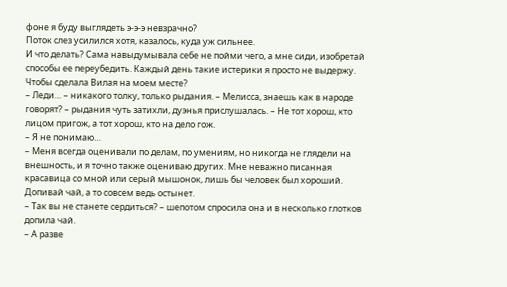фоне я буду выглядеть э-э-э невзрачно?
Поток слез усилился хотя, казалось, куда уж сильнее.
И что делать? Сама навыдумывала себе не пойми чего, а мне сиди, изобретай способы ее переубедить. Каждый день такие истерики я просто не выдержу. Чтобы сделала Вилая на моем месте?
– Леди… – никакого толку, только рыдания. – Мелисса, знаешь как в народе говорят? – рыдания чуть затихли, дуэнья прислушалась. – Не тот хорош, кто лицом пригож, а тот хорош, кто на дело гож.
– Я не понимаю…
– Меня всегда оценивали по делам, по умениям, но никогда не глядели на внешность, и я точно также оцениваю других. Мне неважно писанная красавица со мной или серый мышонок, лишь бы человек был хороший. Допивай чай, а то совсем ведь остынет.
– Так вы не станете сердиться? – шепотом спросила она и в несколько глотков допила чай.
– А разве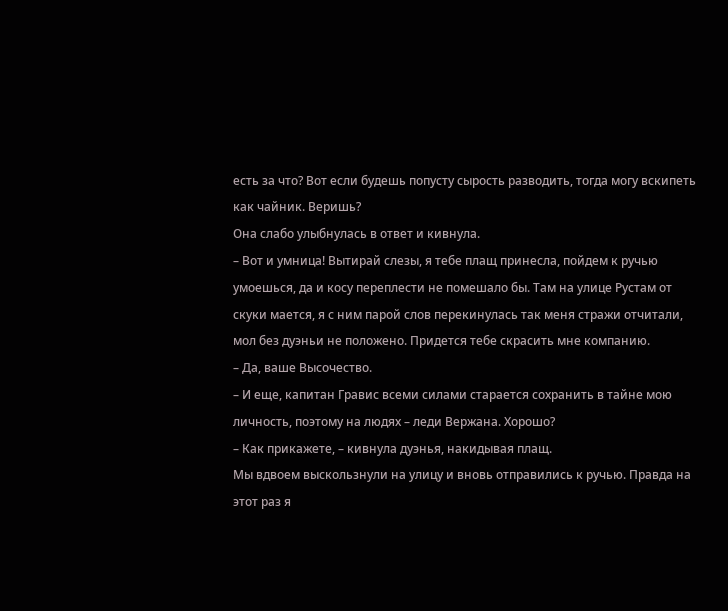есть за что? Вот если будешь попусту сырость разводить, тогда могу вскипеть как чайник. Веришь?
Она слабо улыбнулась в ответ и кивнула.
– Вот и умница! Вытирай слезы, я тебе плащ принесла, пойдем к ручью умоешься, да и косу переплести не помешало бы. Там на улице Рустам от скуки мается, я с ним парой слов перекинулась так меня стражи отчитали, мол без дуэньи не положено. Придется тебе скрасить мне компанию.
– Да, ваше Высочество.
– И еще, капитан Гравис всеми силами старается сохранить в тайне мою личность, поэтому на людях – леди Вержана. Хорошо?
– Как прикажете, – кивнула дуэнья, накидывая плащ.
Мы вдвоем выскользнули на улицу и вновь отправились к ручью. Правда на этот раз я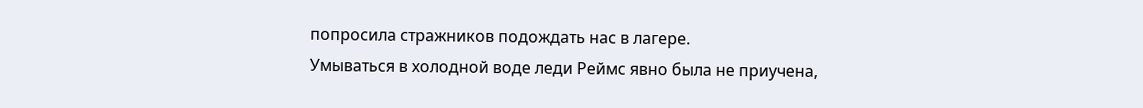попросила стражников подождать нас в лагере.
Умываться в холодной воде леди Реймс явно была не приучена,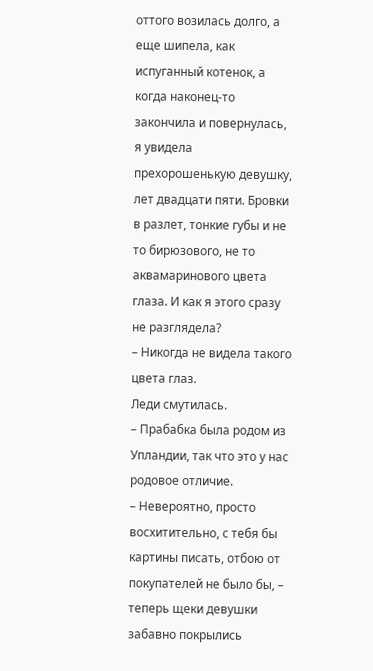оттого возилась долго, а еще шипела, как испуганный котенок, а когда наконец-то закончила и повернулась, я увидела прехорошенькую девушку, лет двадцати пяти. Бровки в разлет, тонкие губы и не то бирюзового, не то аквамаринового цвета глаза. И как я этого сразу не разглядела?
– Никогда не видела такого цвета глаз.
Леди смутилась.
– Прабабка была родом из Упландии, так что это у нас родовое отличие.
– Невероятно, просто восхитительно, с тебя бы картины писать, отбою от покупателей не было бы, – теперь щеки девушки забавно покрылись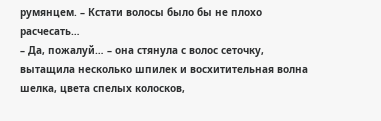румянцем. – Кстати волосы было бы не плохо расчесать…
– Да, пожалуй… – она стянула с волос сеточку, вытащила несколько шпилек и восхитительная волна шелка, цвета спелых колосков,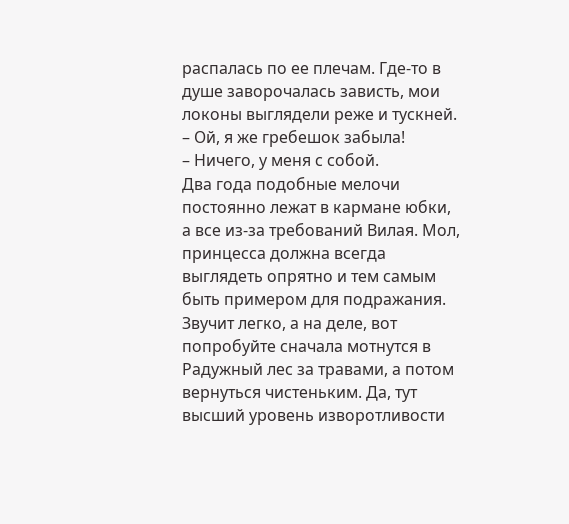распалась по ее плечам. Где-то в душе заворочалась зависть, мои локоны выглядели реже и тускней.
– Ой, я же гребешок забыла!
– Ничего, у меня с собой.
Два года подобные мелочи постоянно лежат в кармане юбки, а все из-за требований Вилая. Мол, принцесса должна всегда выглядеть опрятно и тем самым быть примером для подражания. Звучит легко, а на деле, вот попробуйте сначала мотнутся в Радужный лес за травами, а потом вернуться чистеньким. Да, тут высший уровень изворотливости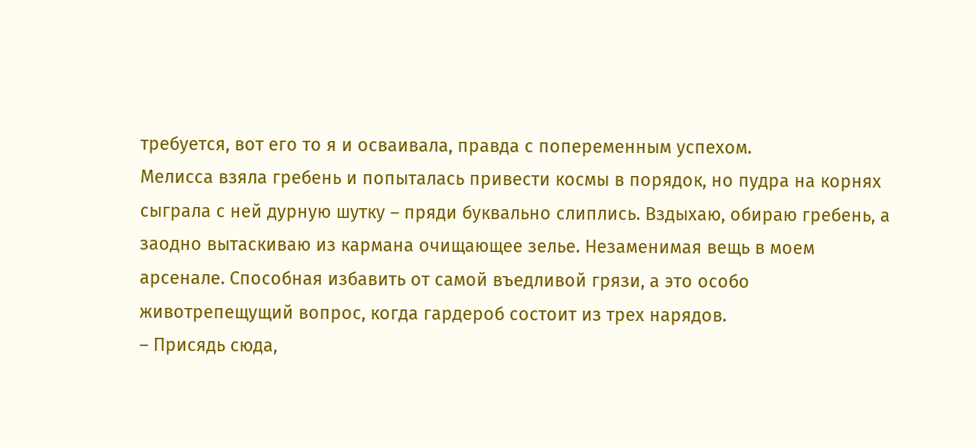требуется, вот его то я и осваивала, правда с попеременным успехом.
Мелисса взяла гребень и попыталась привести космы в порядок, но пудра на корнях сыграла с ней дурную шутку – пряди буквально слиплись. Вздыхаю, обираю гребень, а заодно вытаскиваю из кармана очищающее зелье. Незаменимая вещь в моем арсенале. Способная избавить от самой въедливой грязи, а это особо животрепещущий вопрос, когда гардероб состоит из трех нарядов.
– Присядь сюда,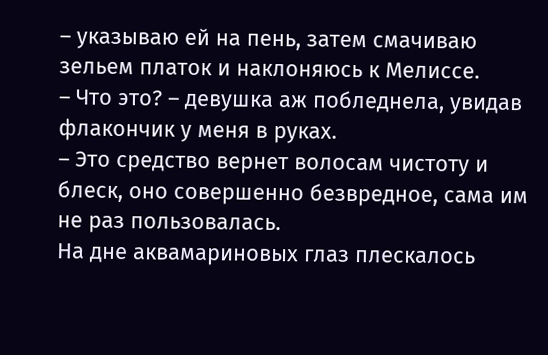– указываю ей на пень, затем смачиваю зельем платок и наклоняюсь к Мелиссе.
– Что это? – девушка аж побледнела, увидав флакончик у меня в руках.
– Это средство вернет волосам чистоту и блеск, оно совершенно безвредное, сама им не раз пользовалась.
На дне аквамариновых глаз плескалось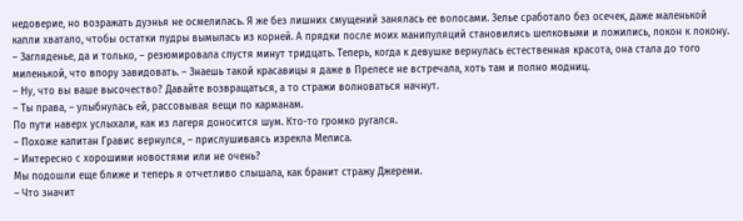недоверие, но возражать дуэнья не осмелилась. Я же без лишних смущений занялась ее волосами. Зелье сработало без осечек, даже маленькой капли хватало, чтобы остатки пудры вымылась из корней. А прядки после моих манипуляций становились шелковыми и ложились, локон к локону.
– Загляденье, да и только, – резюмировала спустя минут тридцать. Теперь, когда к девушке вернулась естественная красота, она стала до того миленькой, что впору завидовать. – Знаешь такой красавицы я даже в Прелесе не встречала, хоть там и полно модниц.
– Ну, что вы ваше высочество? Давайте возвращаться, а то стражи волноваться начнут.
– Ты права, – улыбнулась ей, рассовывая вещи по карманам.
По пути наверх услыхали, как из лагеря доносится шум. Кто-то громко ругался.
– Похоже капитан Гравис вернулся, – прислушиваясь изрекла Мелиса.
– Интересно с хорошими новостями или не очень?
Мы подошли еще ближе и теперь я отчетливо слышала, как бранит стражу Джереми.
– Что значит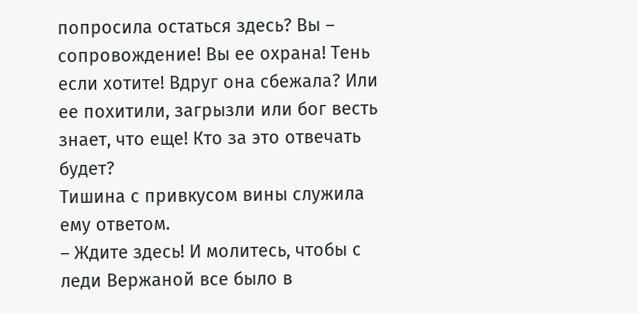попросила остаться здесь? Вы – сопровождение! Вы ее охрана! Тень если хотите! Вдруг она сбежала? Или ее похитили, загрызли или бог весть знает, что еще! Кто за это отвечать будет?
Тишина с привкусом вины служила ему ответом.
– Ждите здесь! И молитесь, чтобы с леди Вержаной все было в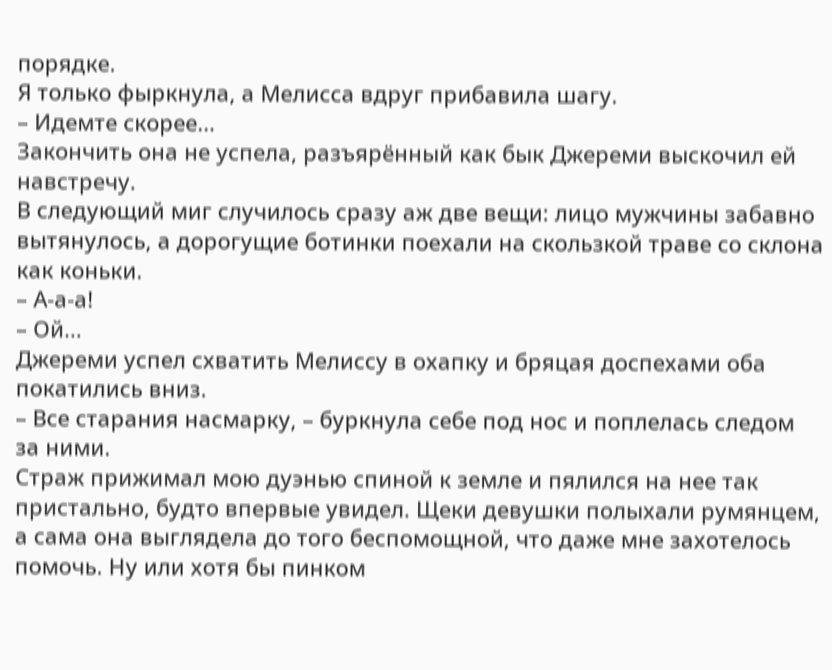порядке.
Я только фыркнула, а Мелисса вдруг прибавила шагу.
– Идемте скорее…
Закончить она не успела, разъярённый как бык Джереми выскочил ей навстречу.
В следующий миг случилось сразу аж две вещи: лицо мужчины забавно вытянулось, а дорогущие ботинки поехали на скользкой траве со склона как коньки.
– А-а-а!
– Ой…
Джереми успел схватить Мелиссу в охапку и бряцая доспехами оба покатились вниз.
– Все старания насмарку, – буркнула себе под нос и поплелась следом за ними.
Страж прижимал мою дуэнью спиной к земле и пялился на нее так пристально, будто впервые увидел. Щеки девушки полыхали румянцем, а сама она выглядела до того беспомощной, что даже мне захотелось помочь. Ну или хотя бы пинком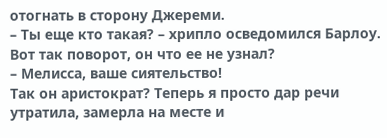отогнать в сторону Джереми.
– Ты еще кто такая? – хрипло осведомился Барлоу.
Вот так поворот, он что ее не узнал?
– Мелисса, ваше сиятельство!
Так он аристократ? Теперь я просто дар речи утратила, замерла на месте и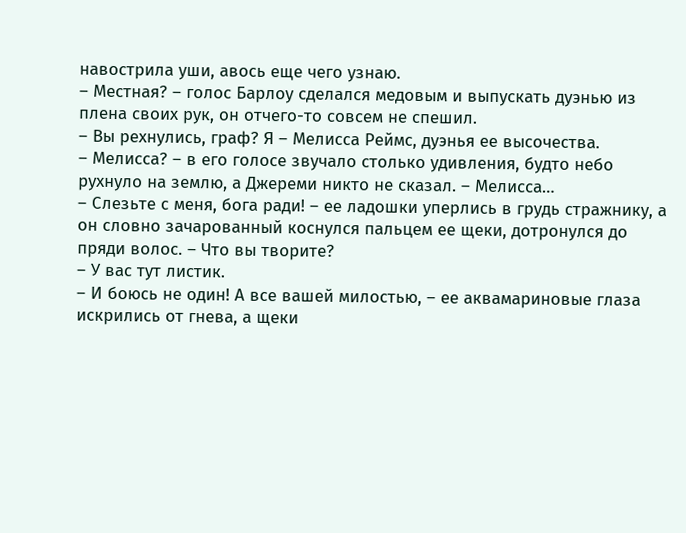навострила уши, авось еще чего узнаю.
– Местная? – голос Барлоу сделался медовым и выпускать дуэнью из плена своих рук, он отчего-то совсем не спешил.
– Вы рехнулись, граф? Я – Мелисса Реймс, дуэнья ее высочества.
– Мелисса? – в его голосе звучало столько удивления, будто небо рухнуло на землю, а Джереми никто не сказал. – Мелисса…
– Слезьте с меня, бога ради! – ее ладошки уперлись в грудь стражнику, а он словно зачарованный коснулся пальцем ее щеки, дотронулся до пряди волос. – Что вы творите?
– У вас тут листик.
– И боюсь не один! А все вашей милостью, – ее аквамариновые глаза искрились от гнева, а щеки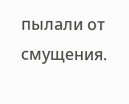пылали от смущения.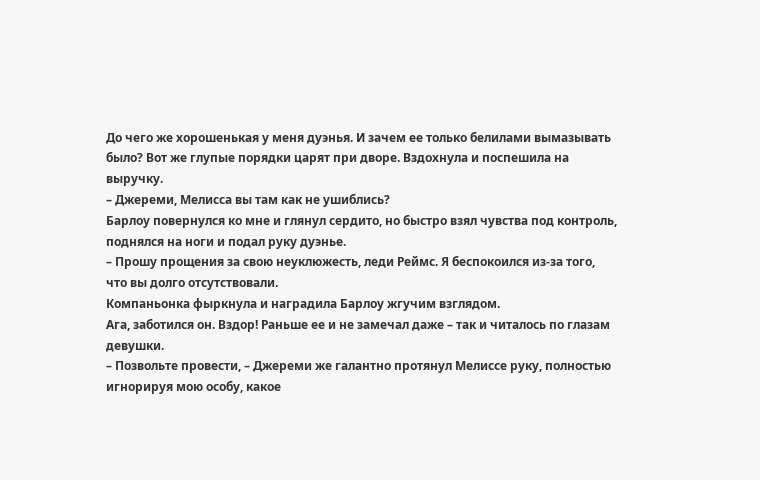До чего же хорошенькая у меня дуэнья. И зачем ее только белилами вымазывать было? Вот же глупые порядки царят при дворе. Вздохнула и поспешила на выручку.
– Джереми, Мелисса вы там как не ушиблись?
Барлоу повернулся ко мне и глянул сердито, но быстро взял чувства под контроль, поднялся на ноги и подал руку дуэнье.
– Прошу прощения за свою неуклюжесть, леди Реймс. Я беспокоился из-за того, что вы долго отсутствовали.
Компаньонка фыркнула и наградила Барлоу жгучим взглядом.
Ага, заботился он. Вздор! Раньше ее и не замечал даже – так и читалось по глазам девушки.
– Позвольте провести, – Джереми же галантно протянул Мелиссе руку, полностью игнорируя мою особу, какое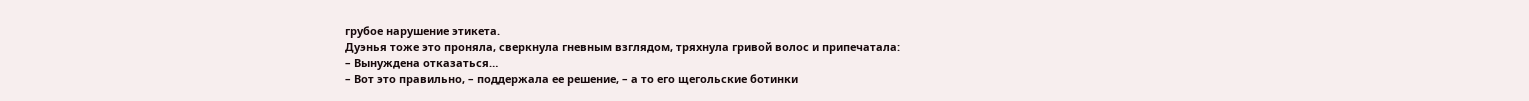грубое нарушение этикета.
Дуэнья тоже это проняла, сверкнула гневным взглядом, тряхнула гривой волос и припечатала:
– Вынуждена отказаться…
– Вот это правильно, – поддержала ее решение, – а то его щегольские ботинки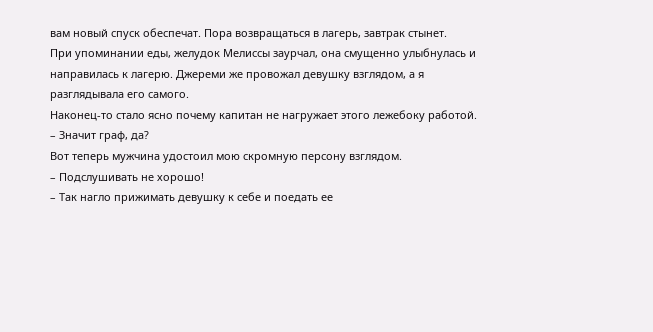вам новый спуск обеспечат. Пора возвращаться в лагерь, завтрак стынет.
При упоминании еды, желудок Мелиссы заурчал, она смущенно улыбнулась и направилась к лагерю. Джереми же провожал девушку взглядом, а я разглядывала его самого.
Наконец-то стало ясно почему капитан не нагружает этого лежебоку работой.
– Значит граф, да?
Вот теперь мужчина удостоил мою скромную персону взглядом.
– Подслушивать не хорошо!
– Так нагло прижимать девушку к себе и поедать ее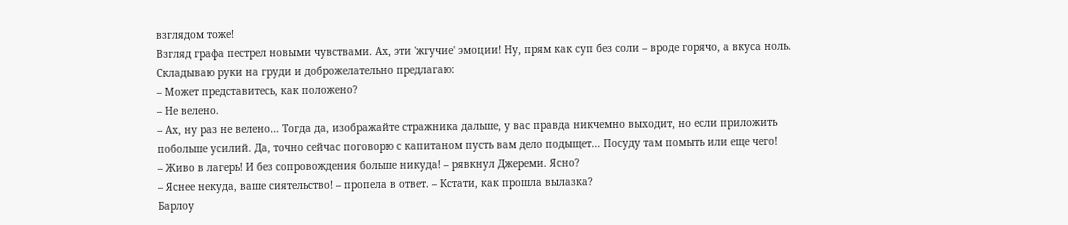взглядом тоже!
Взгляд графа пестрел новыми чувствами. Ах, эти 'жгучие' эмоции! Ну, прям как суп без соли – вроде горячо, а вкуса ноль. Складываю руки на груди и доброжелательно предлагаю:
– Может представитесь, как положено?
– Не велено.
– Ах, ну раз не велено… Тогда да, изображайте стражника дальше, у вас правда никчемно выходит, но если приложить побольше усилий. Да, точно сейчас поговорю с капитаном пусть вам дело подыщет… Посуду там помыть или еще чего!
– Живо в лагерь! И без сопровождения больше никуда! – рявкнул Джереми. Ясно?
– Яснее некуда, ваше сиятельство! – пропела в ответ. – Кстати, как прошла вылазка?
Барлоу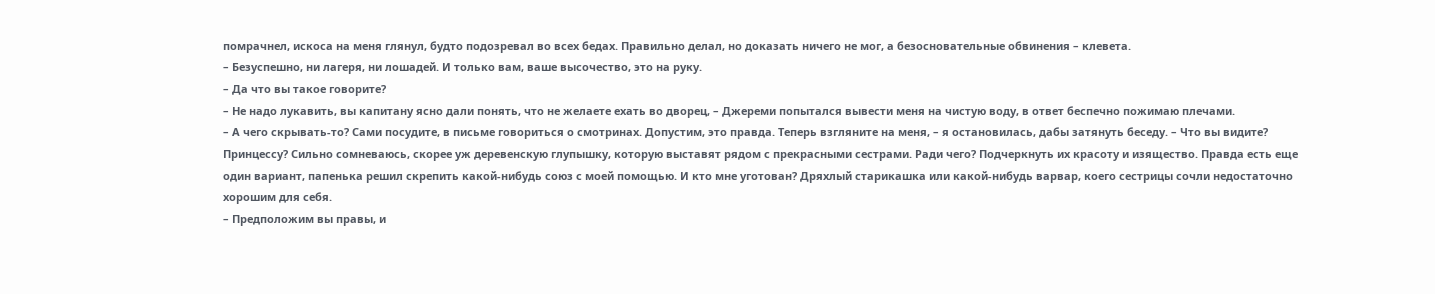помрачнел, искоса на меня глянул, будто подозревал во всех бедах. Правильно делал, но доказать ничего не мог, а безосновательные обвинения – клевета.
– Безуспешно, ни лагеря, ни лошадей. И только вам, ваше высочество, это на руку.
– Да что вы такое говорите?
– Не надо лукавить, вы капитану ясно дали понять, что не желаете ехать во дворец, – Джереми попытался вывести меня на чистую воду, в ответ беспечно пожимаю плечами.
– А чего скрывать-то? Сами посудите, в письме говориться о смотринах. Допустим, это правда. Теперь взгляните на меня, – я остановилась, дабы затянуть беседу. – Что вы видите? Принцессу? Сильно сомневаюсь, скорее уж деревенскую глупышку, которую выставят рядом с прекрасными сестрами. Ради чего? Подчеркнуть их красоту и изящество. Правда есть еще один вариант, папенька решил скрепить какой-нибудь союз с моей помощью. И кто мне уготован? Дряхлый старикашка или какой-нибудь варвар, коего сестрицы сочли недостаточно хорошим для себя.
– Предположим вы правы, и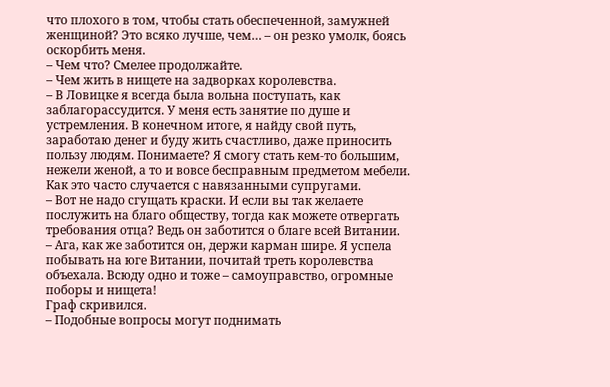что плохого в том, чтобы стать обеспеченной, замужней женщиной? Это всяко лучше, чем… – он резко умолк, боясь оскорбить меня.
– Чем что? Смелее продолжайте.
– Чем жить в нищете на задворках королевства.
– В Ловицке я всегда была вольна поступать, как заблагорассудится. У меня есть занятие по душе и устремления. В конечном итоге, я найду свой путь, заработаю денег и буду жить счастливо, даже приносить пользу людям. Понимаете? Я смогу стать кем-то большим, нежели женой, а то и вовсе бесправным предметом мебели. Как это часто случается с навязанными супругами.
– Вот не надо сгущать краски. И если вы так желаете послужить на благо обществу, тогда как можете отвергать требования отца? Ведь он заботится о благе всей Витании.
– Ага, как же заботится он, держи карман шире. Я успела побывать на юге Витании, почитай треть королевства объехала. Всюду одно и тоже – самоуправство, огромные поборы и нищета!
Граф скривился.
– Подобные вопросы могут поднимать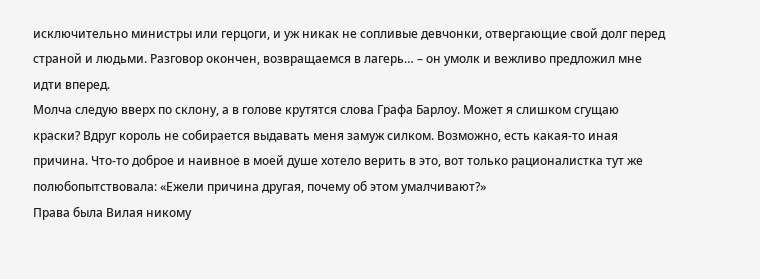исключительно министры или герцоги, и уж никак не сопливые девчонки, отвергающие свой долг перед страной и людьми. Разговор окончен, возвращаемся в лагерь… – он умолк и вежливо предложил мне идти вперед.
Молча следую вверх по склону, а в голове крутятся слова Графа Барлоу. Может я слишком сгущаю краски? Вдруг король не собирается выдавать меня замуж силком. Возможно, есть какая-то иная причина. Что-то доброе и наивное в моей душе хотело верить в это, вот только рационалистка тут же полюбопытствовала: «Ежели причина другая, почему об этом умалчивают?»
Права была Вилая никому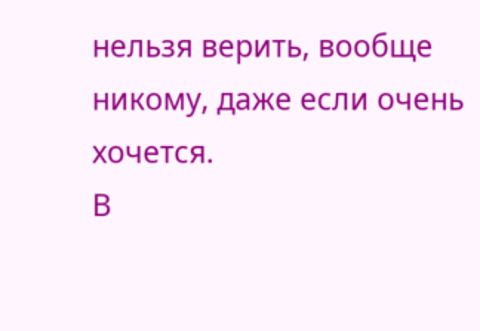нельзя верить, вообще никому, даже если очень хочется.
В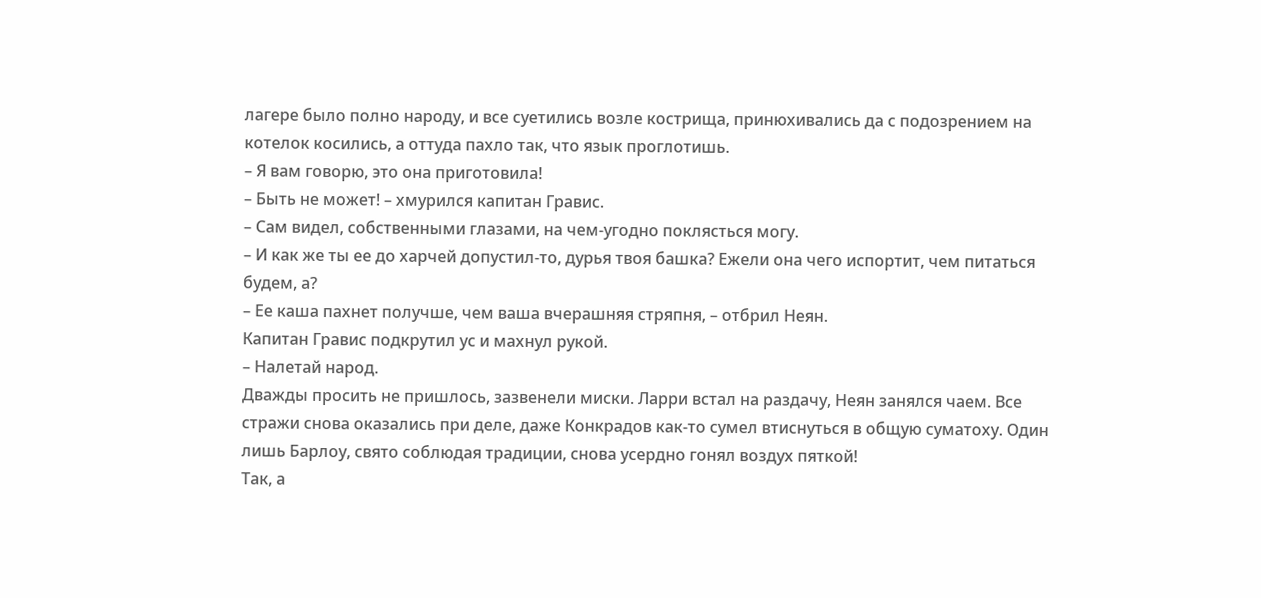лагере было полно народу, и все суетились возле кострища, принюхивались да с подозрением на котелок косились, а оттуда пахло так, что язык проглотишь.
– Я вам говорю, это она приготовила!
– Быть не может! – хмурился капитан Гравис.
– Сам видел, собственными глазами, на чем-угодно поклясться могу.
– И как же ты ее до харчей допустил-то, дурья твоя башка? Ежели она чего испортит, чем питаться будем, а?
– Ее каша пахнет получше, чем ваша вчерашняя стряпня, – отбрил Неян.
Капитан Гравис подкрутил ус и махнул рукой.
– Налетай народ.
Дважды просить не пришлось, зазвенели миски. Ларри встал на раздачу, Неян занялся чаем. Все стражи снова оказались при деле, даже Конкрадов как-то сумел втиснуться в общую суматоху. Один лишь Барлоу, свято соблюдая традиции, снова усердно гонял воздух пяткой!
Так, а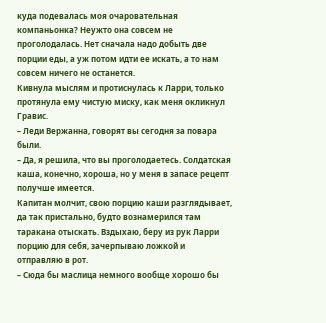куда подевалась моя очаровательная компаньонка? Неужто она совсем не проголодалась. Нет сначала надо добыть две порции еды, а уж потом идти ее искать, а то нам совсем ничего не останется.
Кивнула мыслям и протиснулась к Ларри, только протянула ему чистую миску, как меня окликнул Гравис.
– Леди Вержанна, говорят вы сегодня за повара были.
– Да, я решила, что вы проголодаетесь. Солдатская каша, конечно, хороша, но у меня в запасе рецепт получше имеется.
Капитан молчит, свою порцию каши разглядывает, да так пристально, будто вознамерился там таракана отыскать. Вздыхаю, беру из рук Ларри порцию для себя, зачерпываю ложкой и отправляю в рот.
– Сюда бы маслица немного вообще хорошо бы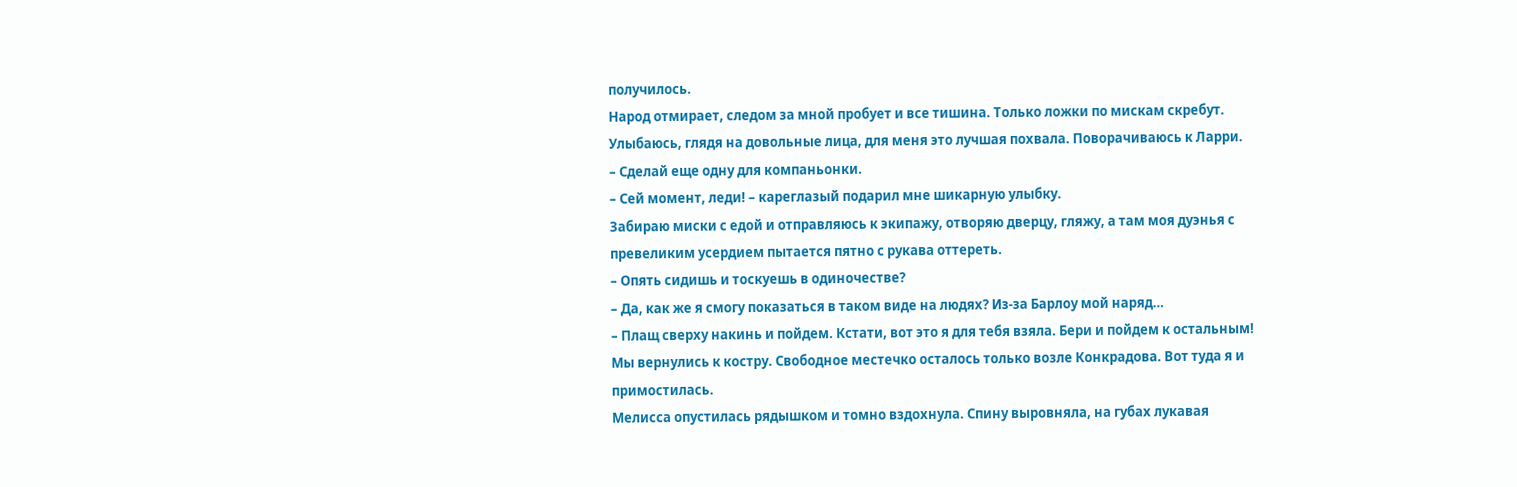получилось.
Народ отмирает, следом за мной пробует и все тишина. Только ложки по мискам скребут. Улыбаюсь, глядя на довольные лица, для меня это лучшая похвала. Поворачиваюсь к Ларри.
– Сделай еще одну для компаньонки.
– Сей момент, леди! – кареглазый подарил мне шикарную улыбку.
Забираю миски с едой и отправляюсь к экипажу, отворяю дверцу, гляжу, а там моя дуэнья с превеликим усердием пытается пятно с рукава оттереть.
– Опять сидишь и тоскуешь в одиночестве?
– Да, как же я смогу показаться в таком виде на людях? Из-за Барлоу мой наряд…
– Плащ сверху накинь и пойдем. Кстати, вот это я для тебя взяла. Бери и пойдем к остальным!
Мы вернулись к костру. Свободное местечко осталось только возле Конкрадова. Вот туда я и примостилась.
Мелисса опустилась рядышком и томно вздохнула. Спину выровняла, на губах лукавая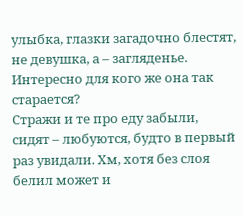улыбка, глазки загадочно блестят, не девушка, а – загляденье. Интересно для кого же она так старается?
Стражи и те про еду забыли, сидят – любуются, будто в первый раз увидали. Хм, хотя без слоя белил может и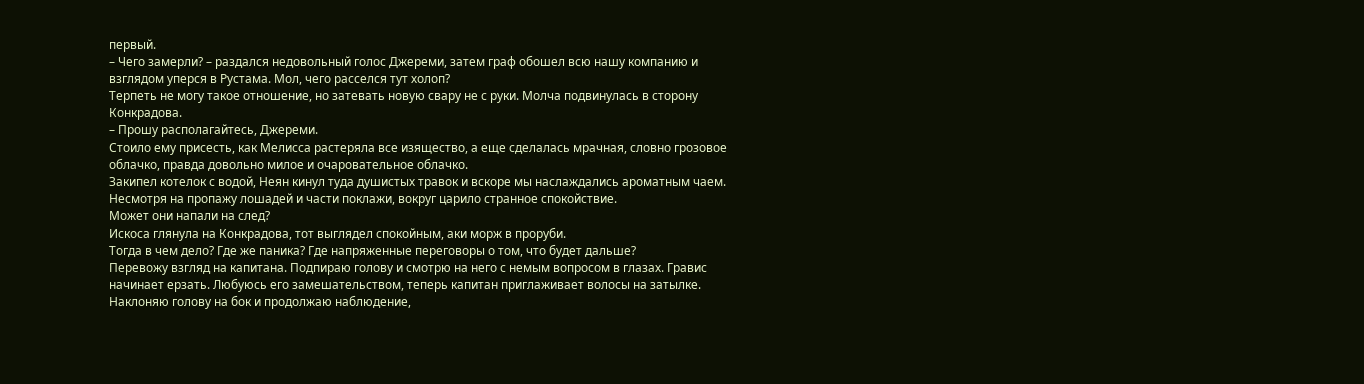первый.
– Чего замерли? – раздался недовольный голос Джереми, затем граф обошел всю нашу компанию и взглядом уперся в Рустама. Мол, чего расселся тут холоп?
Терпеть не могу такое отношение, но затевать новую свару не с руки. Молча подвинулась в сторону Конкрадова.
– Прошу располагайтесь, Джереми.
Стоило ему присесть, как Мелисса растеряла все изящество, а еще сделалась мрачная, словно грозовое облачко, правда довольно милое и очаровательное облачко.
Закипел котелок с водой, Неян кинул туда душистых травок и вскоре мы наслаждались ароматным чаем. Несмотря на пропажу лошадей и части поклажи, вокруг царило странное спокойствие.
Может они напали на след?
Искоса глянула на Конкрадова, тот выглядел спокойным, аки морж в проруби.
Тогда в чем дело? Где же паника? Где напряженные переговоры о том, что будет дальше?
Перевожу взгляд на капитана. Подпираю голову и смотрю на него с немым вопросом в глазах. Гравис начинает ерзать. Любуюсь его замешательством, теперь капитан приглаживает волосы на затылке. Наклоняю голову на бок и продолжаю наблюдение,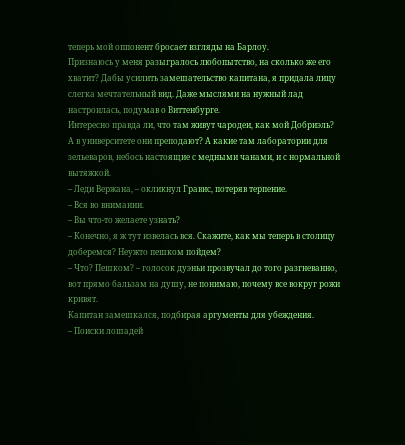теперь мой оппонент бросает взгляды на Барлоу.
Признаюсь у меня разыгралось любопытство, на сколько же его хватит? Дабы усилить замешательство капитана, я придала лицу слегка мечтательный вид. Даже мыслями на нужный лад настроилась, подумав о Виттенбурге.
Интересно правда ли, что там живут чародеи, как мой Добриэль? А в университете они преподают? А какие там лаборатории для зельеваров, небось настоящие с медными чанами, и с нормальной вытяжкой.
– Леди Вержана, – окликнул Гравис, потеряв терпение.
– Вся во внимании.
– Вы что-то желаете узнать?
– Конечно, я ж тут извелась вся. Скажите, как мы теперь в столицу доберемся? Неужто пешком пойдем?
– Что? Пешком? – голосок дуэньи прозвучал до того разгневанно, вот прямо бальзам на душу, не понимаю, почему все вокруг рожи кривят.
Капитан замешкался, подбирая аргументы для убеждения.
– Поиски лошадей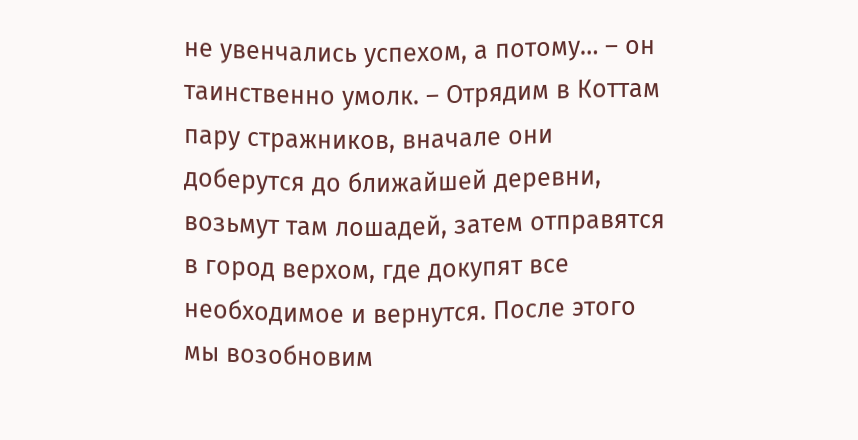не увенчались успехом, а потому… – он таинственно умолк. – Отрядим в Коттам пару стражников, вначале они доберутся до ближайшей деревни, возьмут там лошадей, затем отправятся в город верхом, где докупят все необходимое и вернутся. После этого мы возобновим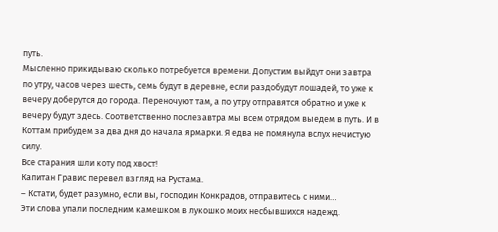путь.
Мысленно прикидываю сколько потребуется времени. Допустим выйдут они завтра по утру, часов через шесть, семь будут в деревне, если раздобудут лошадей, то уже к вечеру доберутся до города. Переночуют там, а по утру отправятся обратно и уже к вечеру будут здесь. Соответственно послезавтра мы всем отрядом выедем в путь. И в Коттам прибудем за два дня до начала ярмарки. Я едва не помянула вслух нечистую силу.
Все старания шли коту под хвост!
Капитан Гравис перевел взгляд на Рустама.
– Кстати, будет разумно, если вы, господин Конкрадов, отправитесь с ними…
Эти слова упали последним камешком в лукошко моих несбывшихся надежд.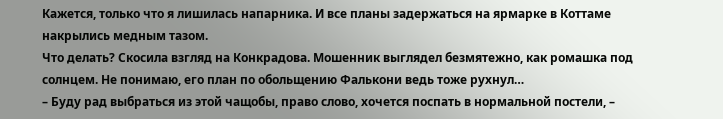Кажется, только что я лишилась напарника. И все планы задержаться на ярмарке в Коттаме накрылись медным тазом.
Что делать? Скосила взгляд на Конкрадова. Мошенник выглядел безмятежно, как ромашка под солнцем. Не понимаю, его план по обольщению Фалькони ведь тоже рухнул…
– Буду рад выбраться из этой чащобы, право слово, хочется поспать в нормальной постели, –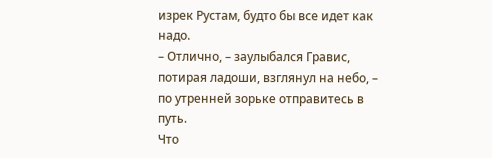изрек Рустам, будто бы все идет как надо.
– Отлично, – заулыбался Гравис, потирая ладоши, взглянул на небо, – по утренней зорьке отправитесь в путь.
Что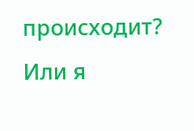происходит? Или я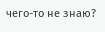чего-то не знаю?